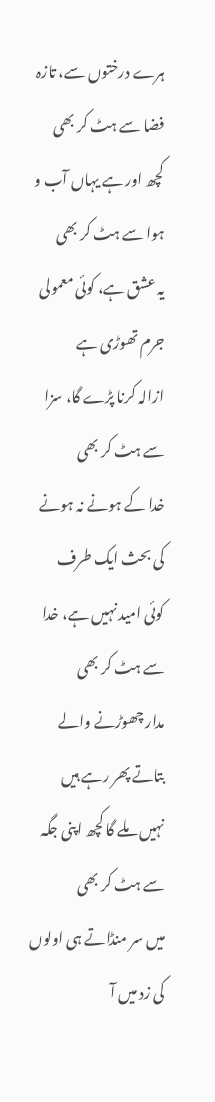ہرے درختوں سے، تازہ فضا سے ہٹ کر بھی
کچھ اور ہے یہاں آب و ہوا سے ہٹ کر بھی
یہ عشق ہے، کوئی معمولی جرم تھوڑی ہے
ازالہ کرنا پڑے گا، سزا سے ہٹ کر بھی
خدا کے ہونے نہ ہونے کی بحث ایک طرف
کوئی امید نہیں ہے، خدا سے ہٹ کر بھی
مدار چھوڑنے والے بتاتے پھر رہے ہیں
نہیں ملے گا کچھ اپنی جگہ سے ہٹ کر بھی
میں سر منڈاتے ہی اولوں کی زد میں آ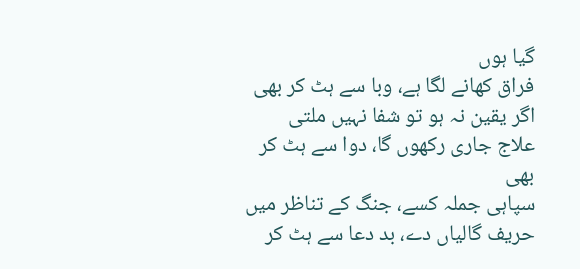گیا ہوں
فراق کھانے لگا ہے، وبا سے ہٹ کر بھی
اگر یقین نہ ہو تو شفا نہیں ملتی
علاج جاری رکھوں گا، دوا سے ہٹ کر بھی
سپاہی جملہ کسے، جنگ کے تناظر میں
حریف گالیاں دے، بد دعا سے ہٹ کر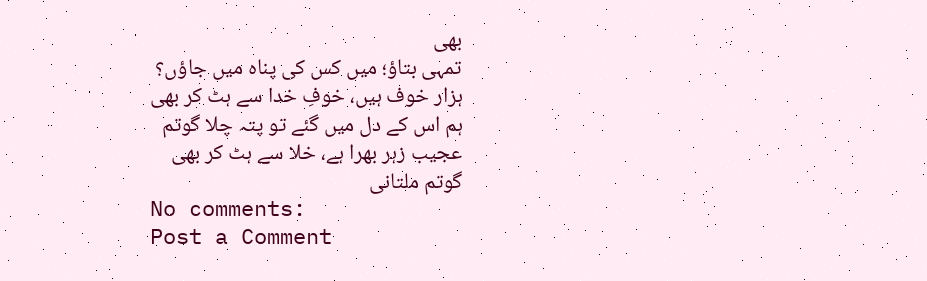بھی
تمہی بتاؤ؛ میں کس کی پناہ میں جاؤں؟
ہزار خوف ہیں، خوفِ خدا سے ہٹ کر بھی
ہم اس کے دل میں گئے تو پتہ چلا گوتم
عجیب زہر بھرا ہے، خلا سے ہٹ کر بھی
گوتم ملتانی
No comments:
Post a Comment